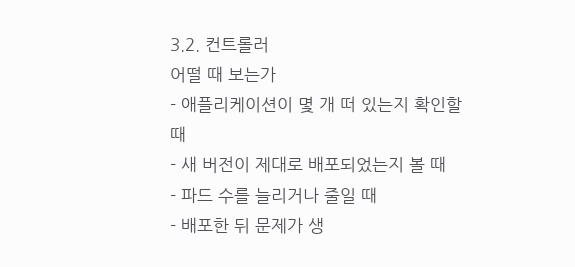3.2. 컨트롤러
어떨 때 보는가
- 애플리케이션이 몇 개 떠 있는지 확인할 때
- 새 버전이 제대로 배포되었는지 볼 때
- 파드 수를 늘리거나 줄일 때
- 배포한 뒤 문제가 생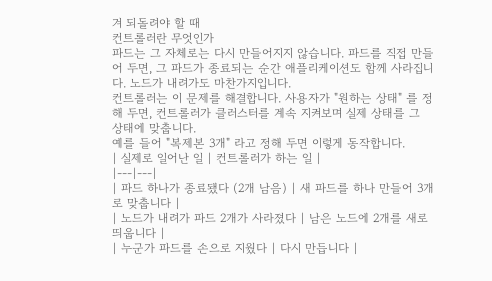겨 되돌려야 할 때
컨트롤러란 무엇인가
파드는 그 자체로는 다시 만들어지지 않습니다. 파드를 직접 만들어 두면, 그 파드가 종료되는 순간 애플리케이션도 함께 사라집니다. 노드가 내려가도 마찬가지입니다.
컨트롤러는 이 문제를 해결합니다. 사용자가 "원하는 상태" 를 정해 두면, 컨트롤러가 클러스터를 계속 지켜보며 실제 상태를 그 상태에 맞춥니다.
예를 들어 "복제본 3개" 라고 정해 두면 이렇게 동작합니다.
| 실제로 일어난 일 | 컨트롤러가 하는 일 |
|---|---|
| 파드 하나가 종료됐다 (2개 남음) | 새 파드를 하나 만들어 3개로 맞춥니다 |
| 노드가 내려가 파드 2개가 사라졌다 | 남은 노드에 2개를 새로 띄웁니다 |
| 누군가 파드를 손으로 지웠다 | 다시 만듭니다 |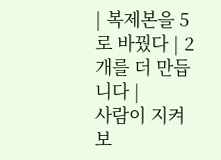| 복제본을 5로 바꿨다 | 2개를 더 만듭니다 |
사람이 지켜보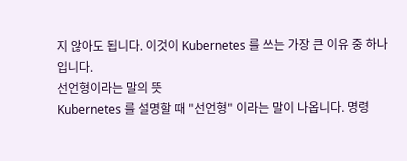지 않아도 됩니다. 이것이 Kubernetes 를 쓰는 가장 큰 이유 중 하나입니다.
선언형이라는 말의 뜻
Kubernetes 를 설명할 때 "선언형" 이라는 말이 나옵니다. 명령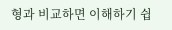형과 비교하면 이해하기 쉽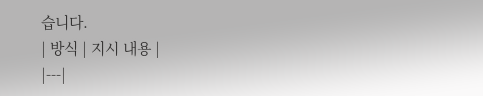습니다.
| 방식 | 지시 내용 |
|---|